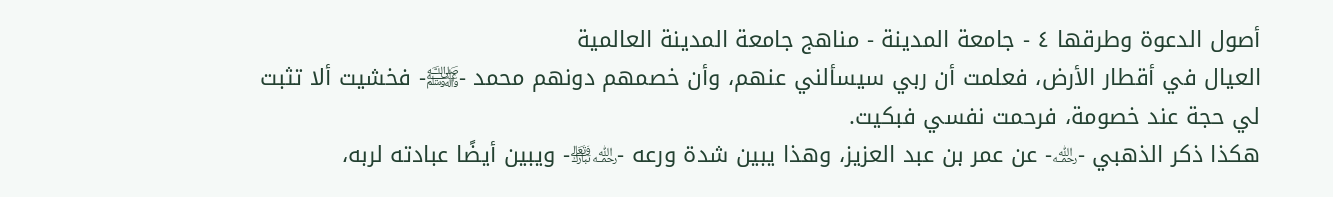أصول الدعوة وطرقها ٤ - جامعة المدينة - مناهج جامعة المدينة العالمية
العيال في أقطار الأرض، فعلمت أن ربي سيسألني عنهم، وأن خصمهم دونهم محمد -﵌- فخشيت ألا تثبت لي حجة عند خصومة، فرحمت نفسي فبكيت.
هكذا ذكر الذهبي -﵀- عن عمر بن عبد العزيز، وهذا يبين شدة ورعه -﵀﵎- ويبين أيضًا عبادته لربه،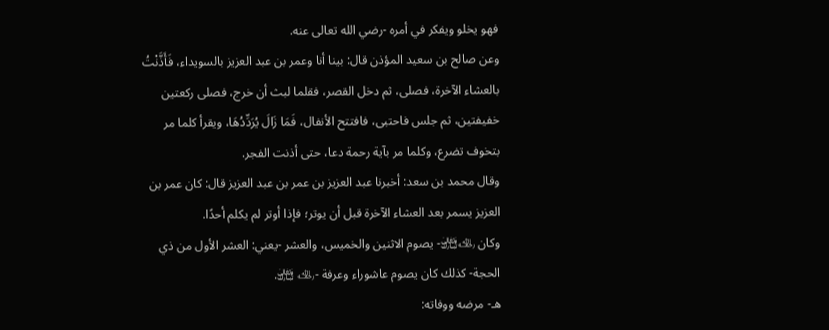فهو يخلو ويفكر في أمره -رضي الله تعالى عنه.
وعن صالح بن سعيد المؤذن قال: بينا أنا وعمر بن عبد العزيز بالسويداء، فَأَذَّنْتُ بالعشاء الآخرة، فصلى، ثم دخل القصر، فقلما لبث أن خرج، فصلى ركعتين خفيفتين، ثم جلس فاحتبى، فافتتح الأنفال، فَمَا زَالَ يُرَدِّدُهَا، ويقرأ كلما مر بتخوف تضرع، وكلما مر بآية رحمة دعا، حتى أذنت الفجر.
وقال محمد بن سعد: أخبرنا عبد العزيز بن عمر بن عبد العزيز قال: كان عمر بن العزيز يسمر بعد العشاء الآخرة قبل أن يوتر؛ فإذا أوتر لم يكلم أحدًا.
وكان ﵀﵎- يصوم الاثنين والخميس، والعشر -يعني: العشر الأول من ذي الحجة- كذلك كان يصوم عاشوراء وعرفة -﵀ ﵎.
هـ- مرضه ووفاته: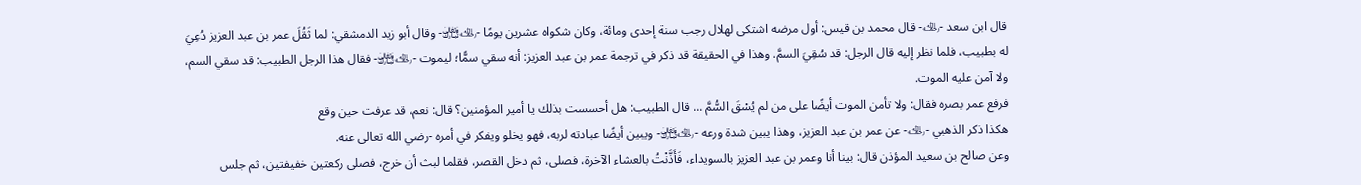قال ابن سعد -﵀- قال محمد بن قيس: أول مرضه اشتكى لهلال رجب سنة إحدى ومائة، وكان شكواه عشرين يومًا -﵀﵎- وقال أبو زيد الدمشقي: لما ثَقُلَ عمر بن عبد العزيز دُعِيَ له بطبيب، فلما نظر إليه قال الرجل: قد سُقِيَ السمَّ. وهذا في الحقيقة قد ذكر في ترجمة عمر بن عبد العزيز: أنه سقي سمًّا؛ ليموت -﵀﵎- فقال هذا الرجل الطبيب: قد سقي السم، ولا آمن عليه الموت.
فرفع عمر بصره فقال: ولا تأمن الموت أيضًا على من لم يُسْقَ السُّمَّ ... قال الطبيب: هل أحسست بذلك يا أمير المؤمنين؟ قال: نعم، قد عرفت حين وقع
هكذا ذكر الذهبي -﵀- عن عمر بن عبد العزيز، وهذا يبين شدة ورعه -﵀﵎- ويبين أيضًا عبادته لربه، فهو يخلو ويفكر في أمره -رضي الله تعالى عنه.
وعن صالح بن سعيد المؤذن قال: بينا أنا وعمر بن عبد العزيز بالسويداء، فَأَذَّنْتُ بالعشاء الآخرة، فصلى، ثم دخل القصر، فقلما لبث أن خرج، فصلى ركعتين خفيفتين، ثم جلس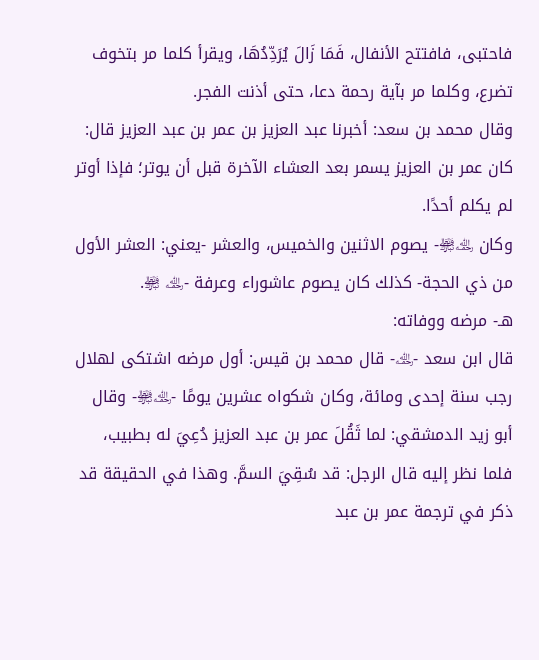فاحتبى، فافتتح الأنفال، فَمَا زَالَ يُرَدِّدُهَا، ويقرأ كلما مر بتخوف تضرع، وكلما مر بآية رحمة دعا، حتى أذنت الفجر.
وقال محمد بن سعد: أخبرنا عبد العزيز بن عمر بن عبد العزيز قال: كان عمر بن العزيز يسمر بعد العشاء الآخرة قبل أن يوتر؛ فإذا أوتر لم يكلم أحدًا.
وكان ﵀﵎- يصوم الاثنين والخميس، والعشر -يعني: العشر الأول من ذي الحجة- كذلك كان يصوم عاشوراء وعرفة -﵀ ﵎.
هـ- مرضه ووفاته:
قال ابن سعد -﵀- قال محمد بن قيس: أول مرضه اشتكى لهلال رجب سنة إحدى ومائة، وكان شكواه عشرين يومًا -﵀﵎- وقال أبو زيد الدمشقي: لما ثَقُلَ عمر بن عبد العزيز دُعِيَ له بطبيب، فلما نظر إليه قال الرجل: قد سُقِيَ السمَّ. وهذا في الحقيقة قد ذكر في ترجمة عمر بن عبد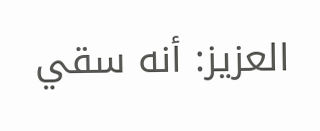العزيز: أنه سقي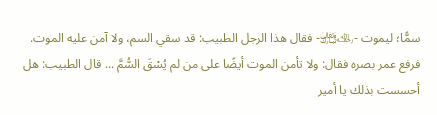سمًّا؛ ليموت -﵀﵎- فقال هذا الرجل الطبيب: قد سقي السم، ولا آمن عليه الموت.
فرفع عمر بصره فقال: ولا تأمن الموت أيضًا على من لم يُسْقَ السُّمَّ ... قال الطبيب: هل أحسست بذلك يا أمير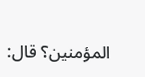المؤمنين؟ قال: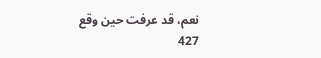نعم، قد عرفت حين وقع
427